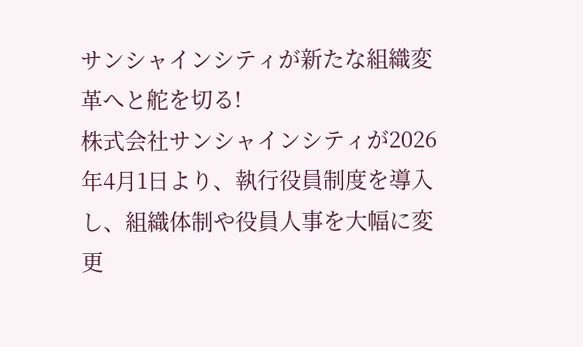サンシャインシティが新たな組織変革へと舵を切る!
株式会社サンシャインシティが2026年4月1日より、執行役員制度を導入し、組織体制や役員人事を大幅に変更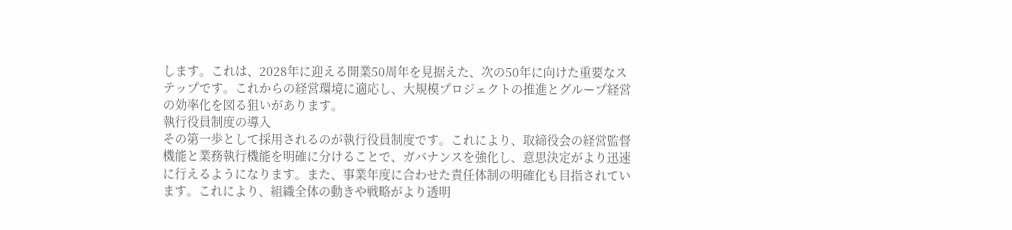します。これは、2028年に迎える開業50周年を見据えた、次の50年に向けた重要なステップです。これからの経営環境に適応し、大規模プロジェクトの推進とグループ経営の効率化を図る狙いがあります。
執行役員制度の導入
その第一歩として採用されるのが執行役員制度です。これにより、取締役会の経営監督機能と業務執行機能を明確に分けることで、ガバナンスを強化し、意思決定がより迅速に行えるようになります。また、事業年度に合わせた責任体制の明確化も目指されています。これにより、組織全体の動きや戦略がより透明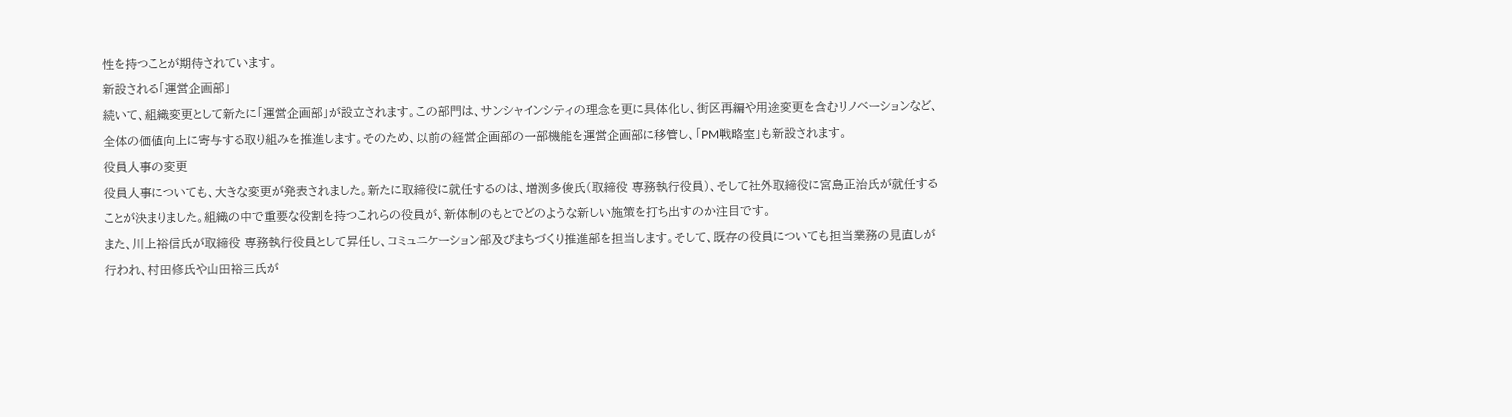性を持つことが期待されています。
新設される「運営企画部」
続いて、組織変更として新たに「運営企画部」が設立されます。この部門は、サンシャインシティの理念を更に具体化し、街区再編や用途変更を含むリノベーションなど、全体の価値向上に寄与する取り組みを推進します。そのため、以前の経営企画部の一部機能を運営企画部に移管し、「PM戦略室」も新設されます。
役員人事の変更
役員人事についても、大きな変更が発表されました。新たに取締役に就任するのは、増渕多俊氏(取締役 専務執行役員)、そして社外取締役に宮島正治氏が就任することが決まりました。組織の中で重要な役割を持つこれらの役員が、新体制のもとでどのような新しい施策を打ち出すのか注目です。
また、川上裕信氏が取締役 専務執行役員として昇任し、コミュニケーション部及びまちづくり推進部を担当します。そして、既存の役員についても担当業務の見直しが行われ、村田修氏や山田裕三氏が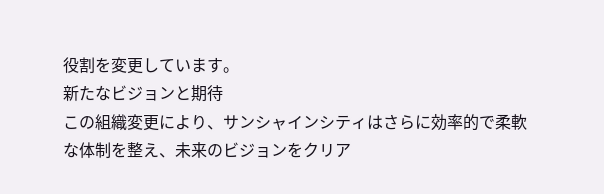役割を変更しています。
新たなビジョンと期待
この組織変更により、サンシャインシティはさらに効率的で柔軟な体制を整え、未来のビジョンをクリア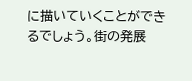に描いていくことができるでしょう。街の発展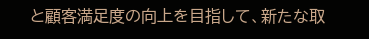と顧客満足度の向上を目指して、新たな取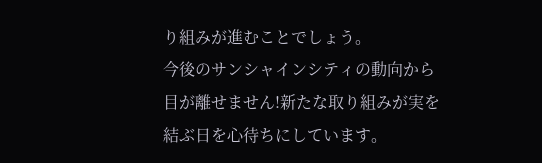り組みが進むことでしょう。
今後のサンシャインシティの動向から目が離せません!新たな取り組みが実を結ぶ日を心待ちにしています。